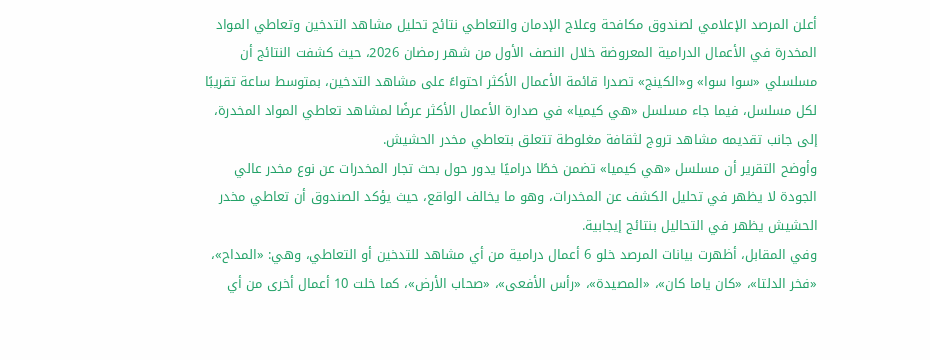أعلن المرصد الإعلامي لصندوق مكافحة وعلاج الإدمان والتعاطي نتائج تحليل مشاهد التدخين وتعاطي المواد المخدرة في الأعمال الدرامية المعروضة خلال النصف الأول من شهر رمضان 2026، حيث كشفت النتائج أن مسلسلي «سوا سوا» و«الكينج» تصدرا قائمة الأعمال الأكثر احتواءً على مشاهد التدخين، بمتوسط ساعة تقريبًا لكل مسلسل، فيما جاء مسلسل «هي كيميا» في صدارة الأعمال الأكثر عرضًا لمشاهد تعاطي المواد المخدرة، إلى جانب تقديمه مشاهد تروج لثقافة مغلوطة تتعلق بتعاطي مخدر الحشيش.
وأوضح التقرير أن مسلسل «هي كيميا» تضمن خطًا دراميًا يدور حول بحث تجار المخدرات عن نوع مخدر عالي الجودة لا يظهر في تحليل الكشف عن المخدرات، وهو ما يخالف الواقع، حيث يؤكد الصندوق أن تعاطي مخدر الحشيش يظهر في التحاليل بنتائج إيجابية.
وفي المقابل، أظهرت بيانات المرصد خلو 6 أعمال درامية من أي مشاهد للتدخين أو التعاطي، وهي: «المداح»، «فخر الدلتا»، «كان ياما كان»، «المصيدة»، «رأس الأفعى»، «صحاب الأرض»، كما خلت 10 أعمال أخرى من أي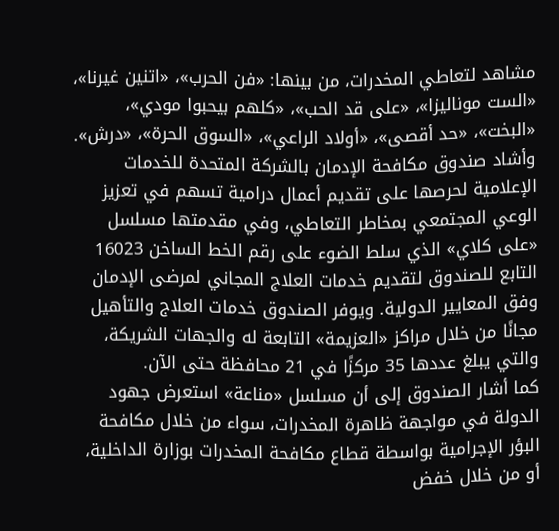مشاهد لتعاطي المخدرات، من بينها: «فن الحرب»، «اتنين غيرنا»، «الست موناليزا»، «على قد الحب»، «كلهم بيحبوا مودي»، «البخت»، «حد أقصى»، «أولاد الراعي»، «السوق الحرة»، «درش».
وأشاد صندوق مكافحة الإدمان بالشركة المتحدة للخدمات الإعلامية لحرصها على تقديم أعمال درامية تسهم في تعزيز الوعي المجتمعي بمخاطر التعاطي، وفي مقدمتها مسلسل «على كلاي» الذي سلط الضوء على رقم الخط الساخن 16023 التابع للصندوق لتقديم خدمات العلاج المجاني لمرضى الإدمان وفق المعايير الدولية. ويوفر الصندوق خدمات العلاج والتأهيل مجانًا من خلال مراكز «العزيمة» التابعة له والجهات الشريكة، والتي يبلغ عددها 35 مركزًا في 21 محافظة حتى الآن.
كما أشار الصندوق إلى أن مسلسل «مناعة» استعرض جهود الدولة في مواجهة ظاهرة المخدرات، سواء من خلال مكافحة البؤر الإجرامية بواسطة قطاع مكافحة المخدرات بوزارة الداخلية، أو من خلال خفض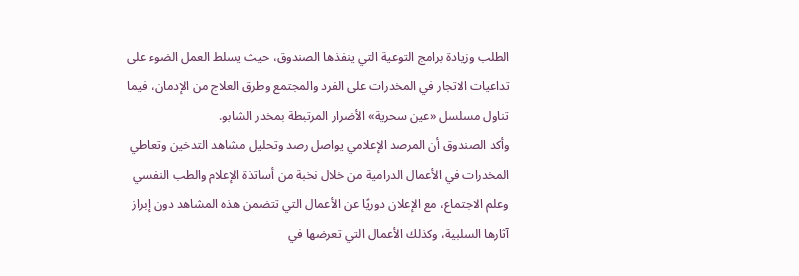الطلب وزيادة برامج التوعية التي ينفذها الصندوق، حيث يسلط العمل الضوء على تداعيات الاتجار في المخدرات على الفرد والمجتمع وطرق العلاج من الإدمان، فيما تناول مسلسل «عين سحرية» الأضرار المرتبطة بمخدر الشابو.
وأكد الصندوق أن المرصد الإعلامي يواصل رصد وتحليل مشاهد التدخين وتعاطي المخدرات في الأعمال الدرامية من خلال نخبة من أساتذة الإعلام والطب النفسي وعلم الاجتماع، مع الإعلان دوريًا عن الأعمال التي تتضمن هذه المشاهد دون إبراز آثارها السلبية، وكذلك الأعمال التي تعرضها في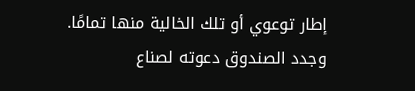إطار توعوي أو تلك الخالية منها تمامًا.
وجدد الصندوق دعوته لصناع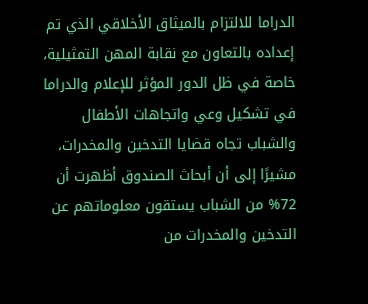الدراما للالتزام بالميثاق الأخلاقي الذي تم إعداده بالتعاون مع نقابة المهن التمثيلية، خاصة في ظل الدور المؤثر للإعلام والدراما في تشكيل وعي واتجاهات الأطفال والشباب تجاه قضايا التدخين والمخدرات، مشيرًا إلى أن أبحاث الصندوق أظهرت أن 72% من الشباب يستقون معلوماتهم عن التدخين والمخدرات من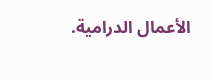الأعمال الدرامية.